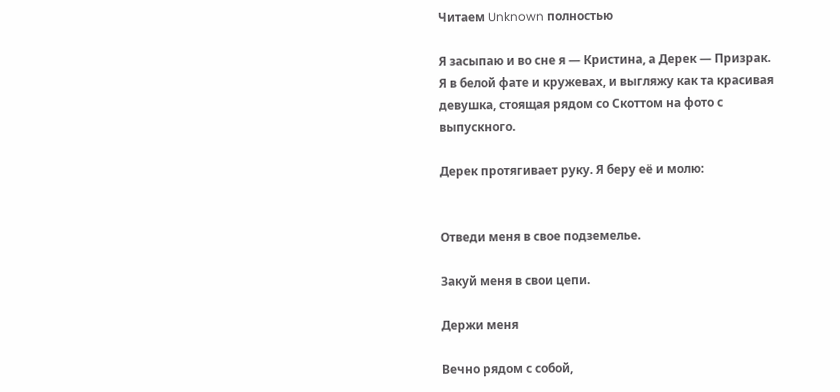Читаем Unknown полностью

Я засыпаю и во сне я — Кристина, а Дерек — Призрак. Я в белой фате и кружевах, и выгляжу как та красивая девушка, стоящая рядом со Скоттом на фото с выпускного.

Дерек протягивает руку. Я беру её и молю:


Отведи меня в свое подземелье.

Закуй меня в свои цепи.

Держи меня

Вечно рядом с собой,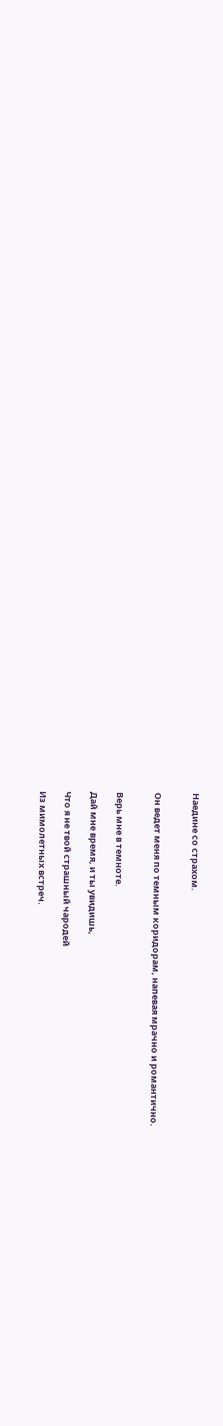Наедине со страхом.


Он ведет меня по темным коридорам, напевая мрачно и романтично.


Верь мне в темноте.

Дай мне время, и ты увидишь,

Что я не твой страшный чародей

Из мимолетных встреч.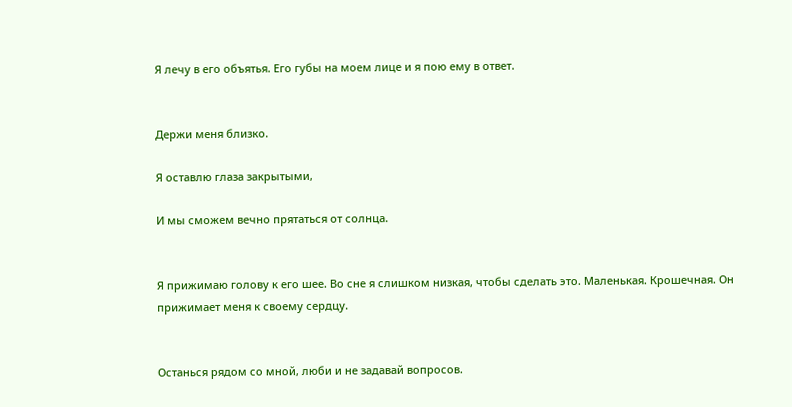Я лечу в его объятья. Его губы на моем лице и я пою ему в ответ.


Держи меня близко.

Я оставлю глаза закрытыми,

И мы сможем вечно прятаться от солнца.


Я прижимаю голову к его шее. Во сне я слишком низкая, чтобы сделать это. Маленькая. Крошечная. Он прижимает меня к своему сердцу.


Останься рядом со мной, люби и не задавай вопросов.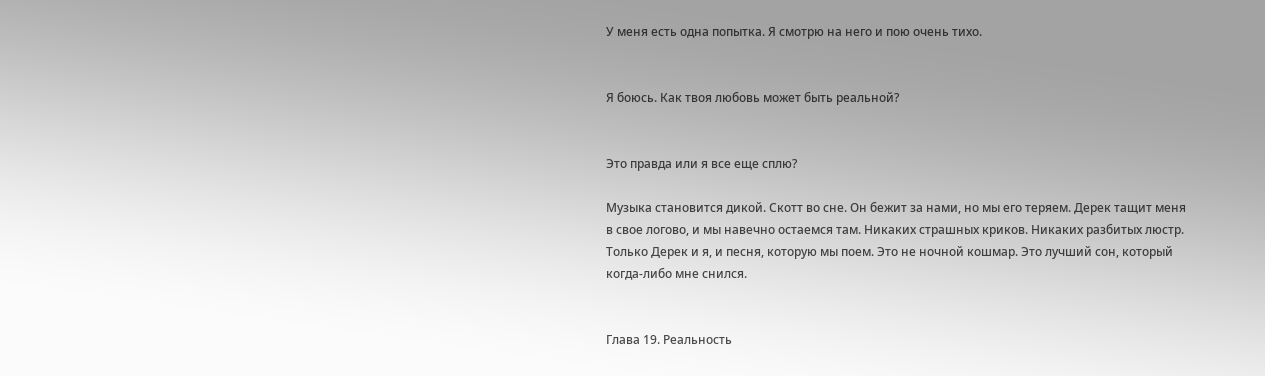У меня есть одна попытка. Я смотрю на него и пою очень тихо.


Я боюсь. Как твоя любовь может быть реальной?


Это правда или я все еще сплю?

Музыка становится дикой. Скотт во сне. Он бежит за нами, но мы его теряем. Дерек тащит меня в свое логово, и мы навечно остаемся там. Никаких страшных криков. Никаких разбитых люстр. Только Дерек и я, и песня, которую мы поем. Это не ночной кошмар. Это лучший сон, который когда-либо мне снился.


Глава 19. Реальность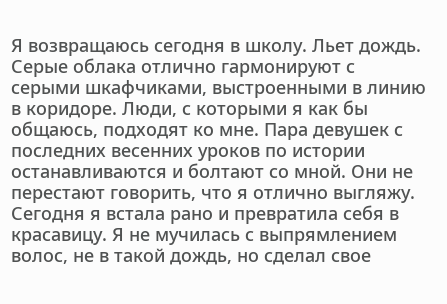Я возвращаюсь сегодня в школу. Льет дождь. Серые облака отлично гармонируют с серыми шкафчиками, выстроенными в линию в коридоре. Люди, с которыми я как бы общаюсь, подходят ко мне. Пара девушек с последних весенних уроков по истории останавливаются и болтают со мной. Они не перестают говорить, что я отлично выгляжу. Сегодня я встала рано и превратила себя в красавицу. Я не мучилась с выпрямлением волос, не в такой дождь, но сделал свое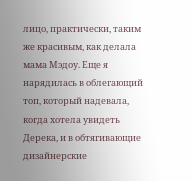лицо, практически, таким же красивым, как делала мама Мэдоу. Еще я нарядилась в облегающий топ, который надевала, когда хотела увидеть Дерека, и в обтягивающие дизайнерские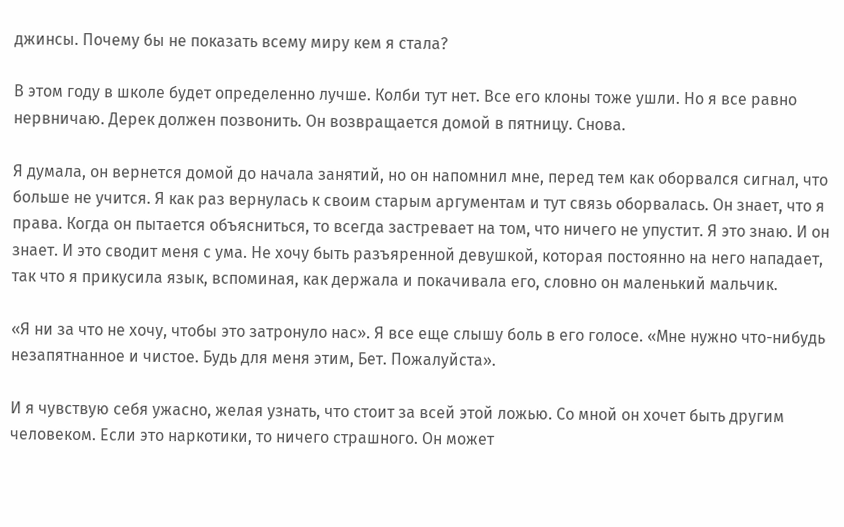джинсы. Почему бы не показать всему миру кем я стала?

В этом году в школе будет определенно лучше. Колби тут нет. Все его клоны тоже ушли. Но я все равно нервничаю. Дерек должен позвонить. Он возвращается домой в пятницу. Снова.

Я думала, он вернется домой до начала занятий, но он напомнил мне, перед тем как оборвался сигнал, что больше не учится. Я как раз вернулась к своим старым аргументам и тут связь оборвалась. Он знает, что я права. Когда он пытается объясниться, то всегда застревает на том, что ничего не упустит. Я это знаю. И он знает. И это сводит меня с ума. Не хочу быть разъяренной девушкой, которая постоянно на него нападает, так что я прикусила язык, вспоминая, как держала и покачивала его, словно он маленький мальчик.

«Я ни за что не хочу, чтобы это затронуло нас». Я все еще слышу боль в его голосе. «Мне нужно что-нибудь незапятнанное и чистое. Будь для меня этим, Бет. Пожалуйста».

И я чувствую себя ужасно, желая узнать, что стоит за всей этой ложью. Со мной он хочет быть другим человеком. Если это наркотики, то ничего страшного. Он может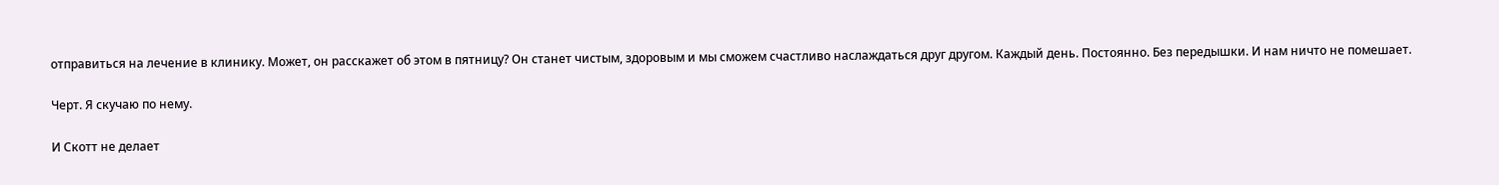отправиться на лечение в клинику. Может, он расскажет об этом в пятницу? Он станет чистым, здоровым и мы сможем счастливо наслаждаться друг другом. Каждый день. Постоянно. Без передышки. И нам ничто не помешает.

Черт. Я скучаю по нему.

И Скотт не делает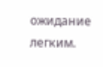ожидание легким.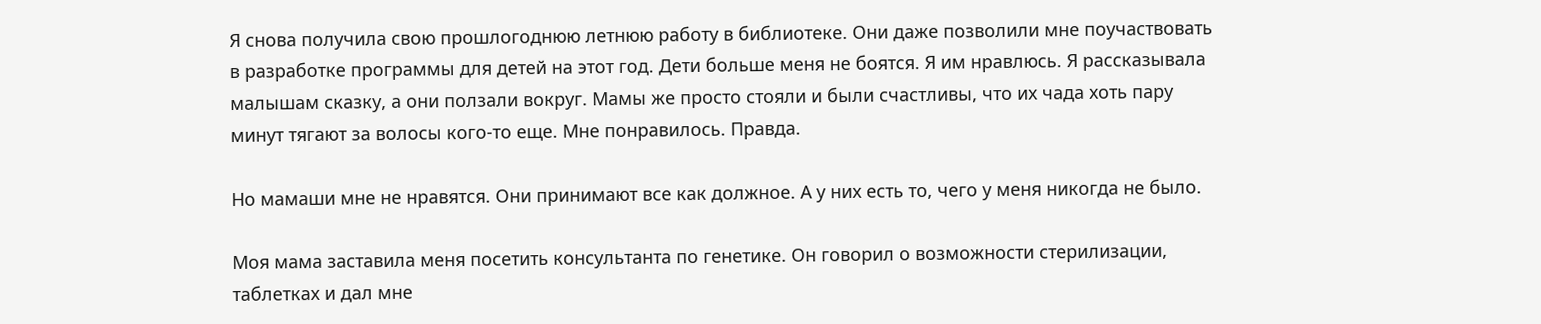Я снова получила свою прошлогоднюю летнюю работу в библиотеке. Они даже позволили мне поучаствовать в разработке программы для детей на этот год. Дети больше меня не боятся. Я им нравлюсь. Я рассказывала малышам сказку, а они ползали вокруг. Мамы же просто стояли и были счастливы, что их чада хоть пару минут тягают за волосы кого-то еще. Мне понравилось. Правда.

Но мамаши мне не нравятся. Они принимают все как должное. А у них есть то, чего у меня никогда не было.

Моя мама заставила меня посетить консультанта по генетике. Он говорил о возможности стерилизации, таблетках и дал мне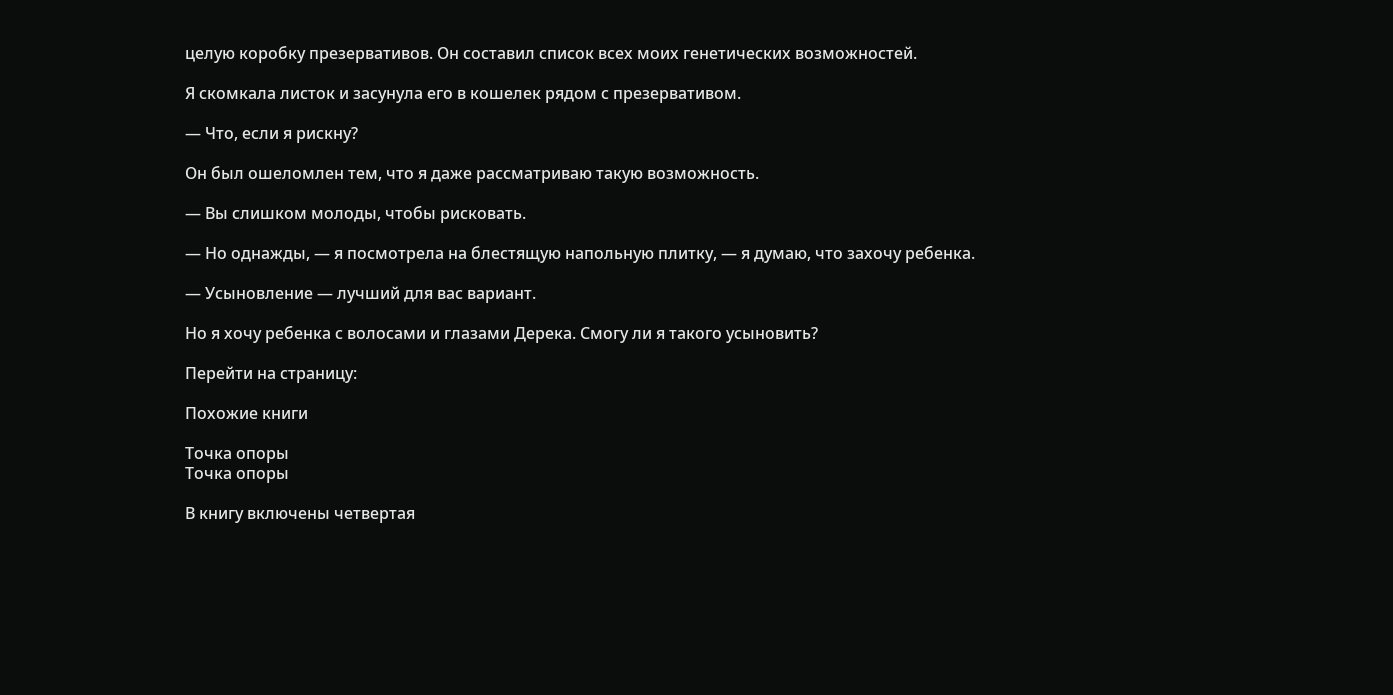целую коробку презервативов. Он составил список всех моих генетических возможностей.

Я скомкала листок и засунула его в кошелек рядом с презервативом.

— Что, если я рискну?

Он был ошеломлен тем, что я даже рассматриваю такую возможность.

— Вы слишком молоды, чтобы рисковать.

— Но однажды, — я посмотрела на блестящую напольную плитку, — я думаю, что захочу ребенка.

— Усыновление — лучший для вас вариант.

Но я хочу ребенка с волосами и глазами Дерека. Смогу ли я такого усыновить?

Перейти на страницу:

Похожие книги

Точка опоры
Точка опоры

В книгу включены четвертая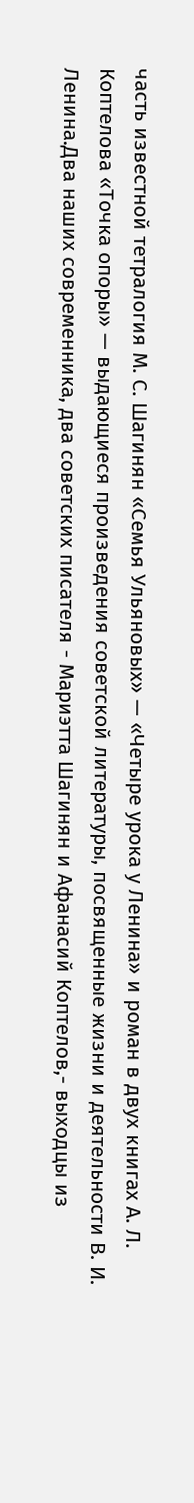часть известной тетралогия М. С. Шагинян «Семья Ульяновых» — «Четыре урока у Ленина» и роман в двух книгах А. Л. Коптелова «Точка опоры» — выдающиеся произведения советской литературы, посвященные жизни и деятельности В. И. Ленина.Два наших современника, два советских писателя - Мариэтта Шагинян и Афанасий Коптелов,- выходцы из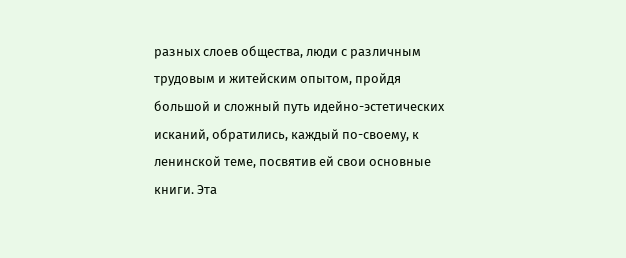разных слоев общества, люди с различным трудовым и житейским опытом, пройдя большой и сложный путь идейно-эстетических исканий, обратились, каждый по-своему, к ленинской теме, посвятив ей свои основные книги. Эта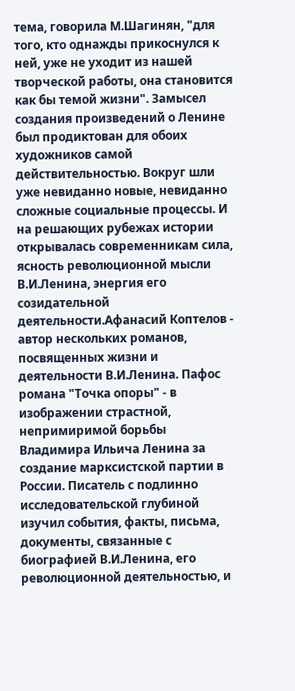тема, говорила М.Шагинян, "для того, кто однажды прикоснулся к ней, уже не уходит из нашей творческой работы, она становится как бы темой жизни". Замысел создания произведений о Ленине был продиктован для обоих художников самой действительностью. Вокруг шли уже невиданно новые, невиданно сложные социальные процессы. И на решающих рубежах истории открывалась современникам сила, ясность революционной мысли В.И.Ленина, энергия его созидательной деятельности.Афанасий Коптелов - автор нескольких романов, посвященных жизни и деятельности В.И.Ленина. Пафос романа "Точка опоры" - в изображении страстной, непримиримой борьбы Владимира Ильича Ленина за создание марксистской партии в России. Писатель с подлинно исследовательской глубиной изучил события, факты, письма, документы, связанные с биографией В.И.Ленина, его революционной деятельностью, и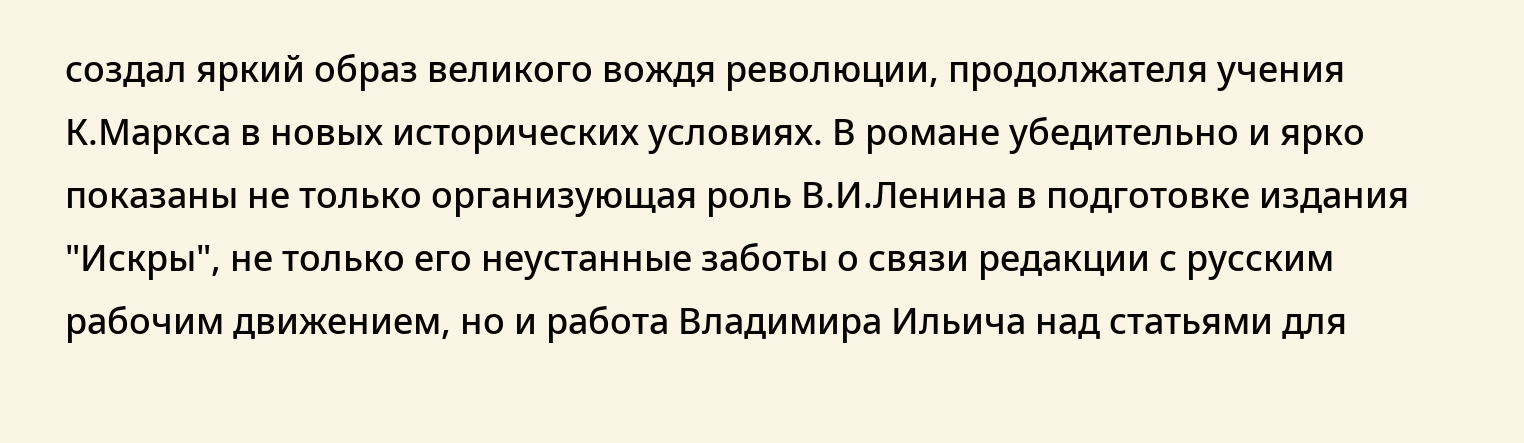создал яркий образ великого вождя революции, продолжателя учения К.Маркса в новых исторических условиях. В романе убедительно и ярко показаны не только организующая роль В.И.Ленина в подготовке издания "Искры", не только его неустанные заботы о связи редакции с русским рабочим движением, но и работа Владимира Ильича над статьями для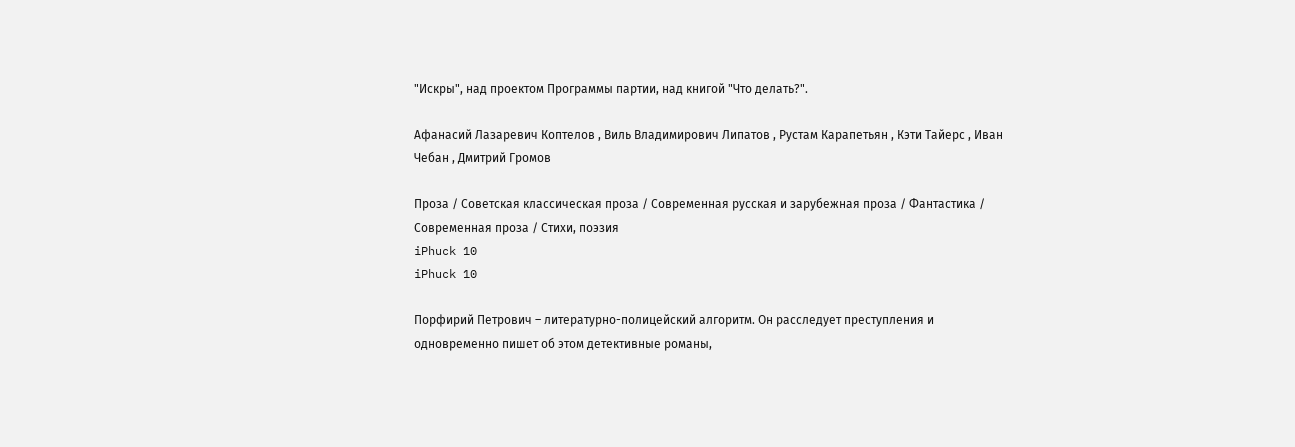"Искры", над проектом Программы партии, над книгой "Что делать?".

Афанасий Лазаревич Коптелов , Виль Владимирович Липатов , Рустам Карапетьян , Кэти Тайерс , Иван Чебан , Дмитрий Громов

Проза / Советская классическая проза / Современная русская и зарубежная проза / Фантастика / Современная проза / Cтихи, поэзия
iPhuck 10
iPhuck 10

Порфирий Петрович – литературно-полицейский алгоритм. Он расследует преступления и одновременно пишет об этом детективные романы,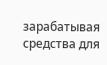зарабатывая средства для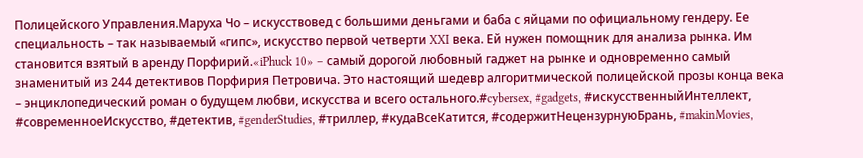Полицейского Управления.Маруха Чо – искусствовед с большими деньгами и баба с яйцами по официальному гендеру. Ее специальность – так называемый «гипс», искусство первой четверти XXI века. Ей нужен помощник для анализа рынка. Им становится взятый в аренду Порфирий.«iPhuck 10» – самый дорогой любовный гаджет на рынке и одновременно самый знаменитый из 244 детективов Порфирия Петровича. Это настоящий шедевр алгоритмической полицейской прозы конца века – энциклопедический роман о будущем любви, искусства и всего остального.#cybersex, #gadgets, #искусственныйИнтеллект, #современноеИскусство, #детектив, #genderStudies, #триллер, #кудаВсеКатится, #содержитНецензурнуюБрань, #makinMovies,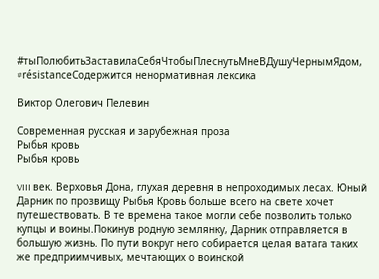#тыПолюбитьЗаставилаСебяЧтобыПлеснутьМнеВДушуЧернымЯдом, #résistanceСодержится ненормативная лексика

Виктор Олегович Пелевин

Современная русская и зарубежная проза
Рыбья кровь
Рыбья кровь

VIII век. Верховья Дона, глухая деревня в непроходимых лесах. Юный Дарник по прозвищу Рыбья Кровь больше всего на свете хочет путешествовать. В те времена такое могли себе позволить только купцы и воины.Покинув родную землянку, Дарник отправляется в большую жизнь. По пути вокруг него собирается целая ватага таких же предприимчивых, мечтающих о воинской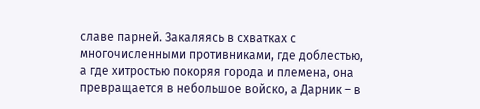славе парней. Закаляясь в схватках с многочисленными противниками, где доблестью, а где хитростью покоряя города и племена, она превращается в небольшое войско, а Дарник – в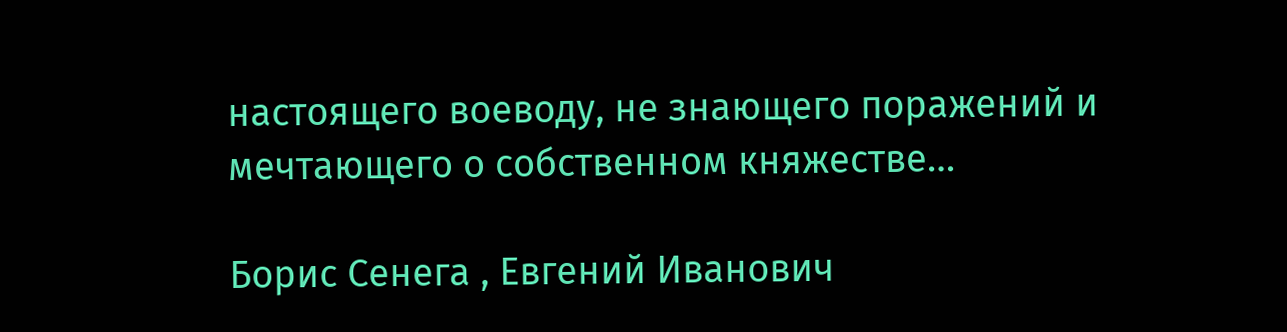настоящего воеводу, не знающего поражений и мечтающего о собственном княжестве…

Борис Сенега , Евгений Иванович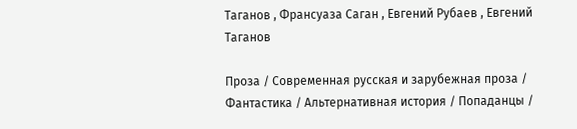Таганов , Франсуаза Саган , Евгений Рубаев , Евгений Таганов

Проза / Современная русская и зарубежная проза / Фантастика / Альтернативная история / Попаданцы /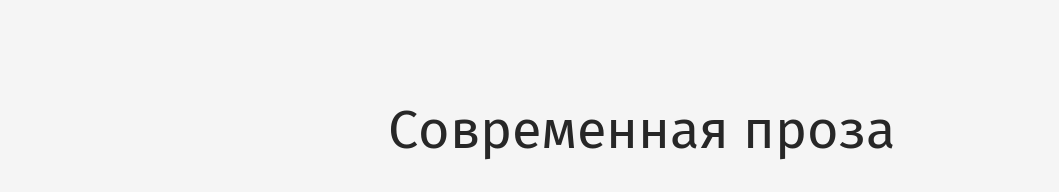Современная проза